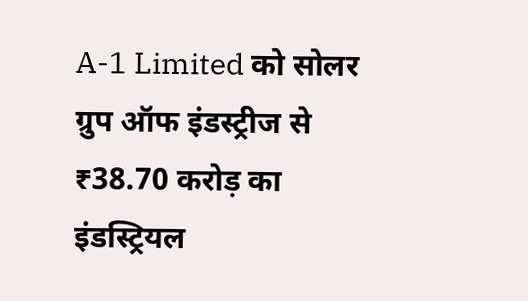A-1 Limited को सोलर ग्रुप ऑफ इंडस्ट्रीज से ₹38.70 करोड़ का इंडस्ट्रियल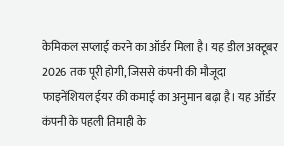केमिकल सप्लाई करने का ऑर्डर मिला है। यह डील अक्टूबर 2026 तक पूरी होगी, जिससे कंपनी की मौजूदा फाइनेंशियल ईयर की कमाई का अनुमान बढ़ा है। यह ऑर्डर कंपनी के पहली तिमाही के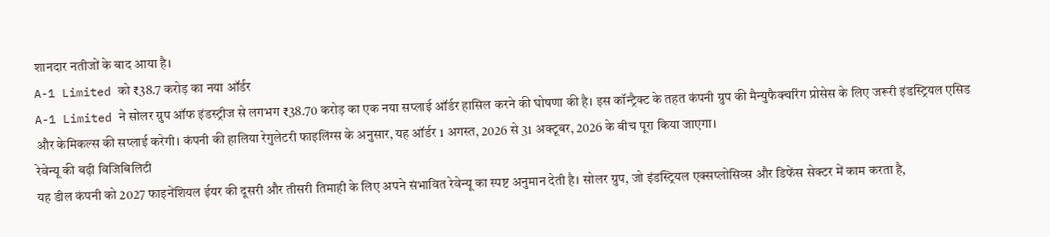शानदार नतीजों के बाद आया है।
A-1 Limited को ₹38.7 करोड़ का नया ऑर्डर
A-1 Limited ने सोलर ग्रुप ऑफ इंडस्ट्रीज से लगभग ₹38.70 करोड़ का एक नया सप्लाई ऑर्डर हासिल करने की घोषणा की है। इस कॉन्ट्रैक्ट के तहत कंपनी ग्रुप की मैन्युफैक्चरिंग प्रोसेस के लिए जरूरी इंडस्ट्रियल एसिड और केमिकल्स की सप्लाई करेगी। कंपनी की हालिया रेगुलेटरी फाइलिंग्स के अनुसार, यह ऑर्डर 1 अगस्त, 2026 से 31 अक्टूबर, 2026 के बीच पूरा किया जाएगा।
रेवेन्यू की बढ़ी विजिबिलिटी
यह डील कंपनी को 2027 फाइनेंशियल ईयर की दूसरी और तीसरी तिमाही के लिए अपने संभावित रेवेन्यू का स्पष्ट अनुमान देती है। सोलर ग्रुप, जो इंडस्ट्रियल एक्सप्लोसिव्स और डिफेंस सेक्टर में काम करता है,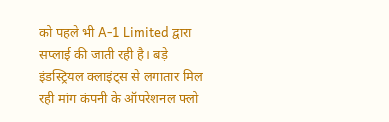को पहले भी A-1 Limited द्वारा सप्लाई की जाती रही है। बड़े इंडस्ट्रियल क्लाइंट्स से लगातार मिल रही मांग कंपनी के ऑपरेशनल फ्लो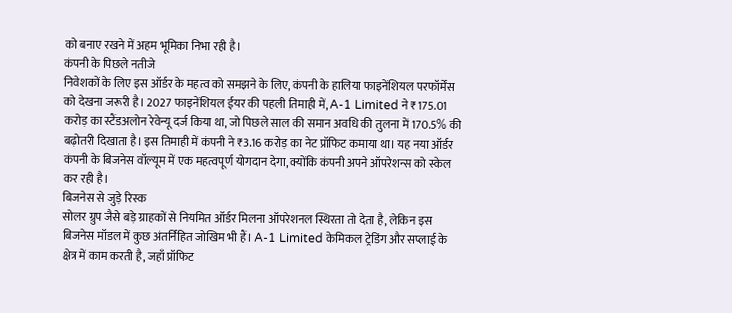को बनाए रखने में अहम भूमिका निभा रही है।
कंपनी के पिछले नतीजे
निवेशकों के लिए इस ऑर्डर के महत्व को समझने के लिए, कंपनी के हालिया फाइनेंशियल परफॉर्मेंस को देखना जरूरी है। 2027 फाइनेंशियल ईयर की पहली तिमाही में, A-1 Limited ने ₹175.01 करोड़ का स्टैंडअलोन रेवेन्यू दर्ज किया था, जो पिछले साल की समान अवधि की तुलना में 170.5% की बढ़ोतरी दिखाता है। इस तिमाही में कंपनी ने ₹3.16 करोड़ का नेट प्रॉफिट कमाया था। यह नया ऑर्डर कंपनी के बिजनेस वॉल्यूम में एक महत्वपूर्ण योगदान देगा, क्योंकि कंपनी अपने ऑपरेशन्स को स्केल कर रही है।
बिजनेस से जुड़े रिस्क
सोलर ग्रुप जैसे बड़े ग्राहकों से नियमित ऑर्डर मिलना ऑपरेशनल स्थिरता तो देता है, लेकिन इस बिजनेस मॉडल में कुछ अंतर्निहित जोखिम भी हैं। A-1 Limited केमिकल ट्रेडिंग और सप्लाई के क्षेत्र में काम करती है, जहाँ प्रॉफिट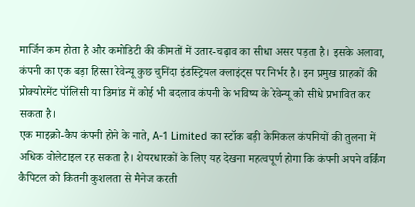मार्जिन कम होता है और कमोडिटी की कीमतों में उतार-चढ़ाव का सीधा असर पड़ता है। इसके अलावा, कंपनी का एक बड़ा हिस्सा रेवेन्यू कुछ चुनिंदा इंडस्ट्रियल क्लाइंट्स पर निर्भर है। इन प्रमुख ग्राहकों की प्रोक्योरमेंट पॉलिसी या डिमांड में कोई भी बदलाव कंपनी के भविष्य के रेवेन्यू को सीधे प्रभावित कर सकता है।
एक माइक्रो-कैप कंपनी होने के नाते, A-1 Limited का स्टॉक बड़ी केमिकल कंपनियों की तुलना में अधिक वोलेटाइल रह सकता है। शेयरधारकों के लिए यह देखना महत्वपूर्ण होगा कि कंपनी अपने वर्किंग कैपिटल को कितनी कुशलता से मैनेज करती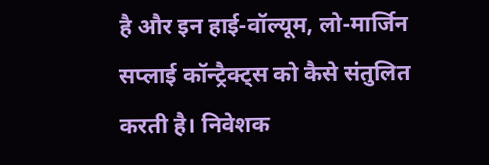है और इन हाई-वॉल्यूम, लो-मार्जिन सप्लाई कॉन्ट्रैक्ट्स को कैसे संतुलित करती है। निवेशक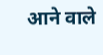आने वाले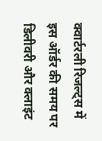क्वार्टरली रिजल्ट्स में इस ऑर्डर की समय पर डिलीवरी और क्लाइंट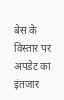बेस के विस्तार पर अपडेट का इंतजार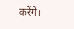करेंगे।